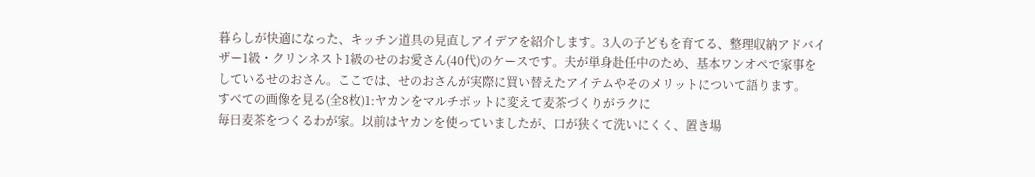暮らしが快適になった、キッチン道具の見直しアイデアを紹介します。3人の子どもを育てる、整理収納アドバイザー1級・クリンネスト1級のせのお愛さん(40代)のケースです。夫が単身赴任中のため、基本ワンオペで家事をしているせのおさん。ここでは、せのおさんが実際に買い替えたアイテムやそのメリットについて語ります。
すべての画像を見る(全8枚)1:ヤカンをマルチポットに変えて麦茶づくりがラクに
毎日麦茶をつくるわが家。以前はヤカンを使っていましたが、口が狭くて洗いにくく、置き場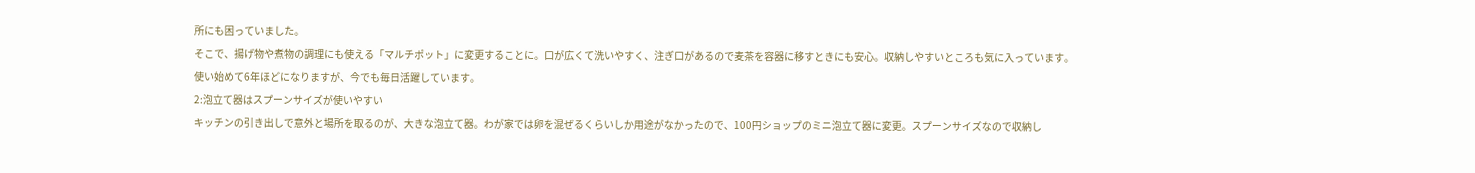所にも困っていました。
そこで、揚げ物や煮物の調理にも使える「マルチポット」に変更することに。口が広くて洗いやすく、注ぎ口があるので麦茶を容器に移すときにも安心。収納しやすいところも気に入っています。
使い始めて6年ほどになりますが、今でも毎日活躍しています。
2:泡立て器はスプーンサイズが使いやすい
キッチンの引き出しで意外と場所を取るのが、大きな泡立て器。わが家では卵を混ぜるくらいしか用途がなかったので、100円ショップのミニ泡立て器に変更。スプーンサイズなので収納し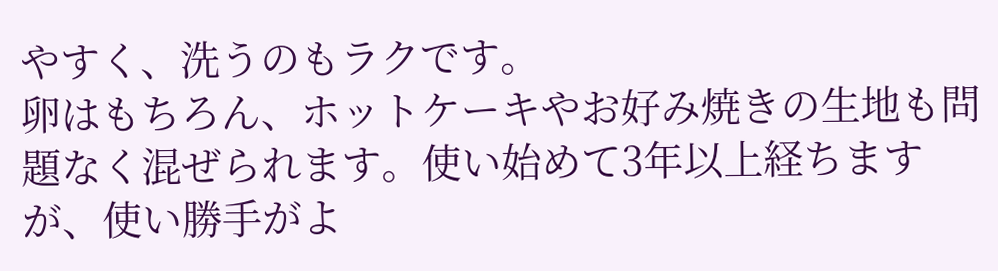やすく、洗うのもラクです。
卵はもちろん、ホットケーキやお好み焼きの生地も問題なく混ぜられます。使い始めて3年以上経ちますが、使い勝手がよ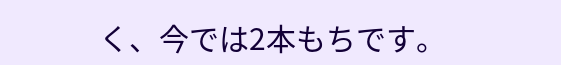く、今では2本もちです。